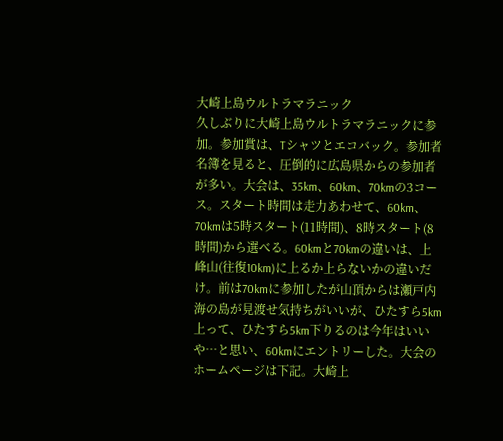大崎上島ウルトラマラニック
久しぶりに大崎上島ウルトラマラニックに参加。参加賞は、Tシャツとエコバック。参加者名簿を見ると、圧倒的に広島県からの参加者が多い。大会は、35km、60km、70kmの3コース。スタート時間は走力あわせて、60km、70kmは5時スタート(11時間)、8時スタート(8時間)から選べる。60kmと70kmの違いは、上峰山(往復10km)に上るか上らないかの違いだけ。前は70kmに参加したが山頂からは瀬戸内海の島が見渡せ気持ちがいいが、ひたすら5km上って、ひたすら5km下りるのは今年はいいや…と思い、60kmにエントリーした。大会のホームページは下記。大崎上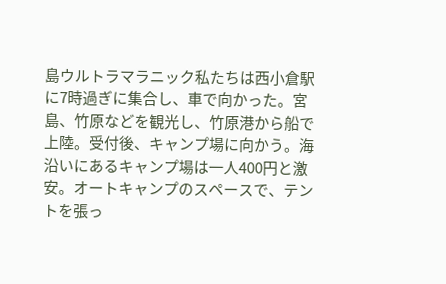島ウルトラマラニック私たちは西小倉駅に7時過ぎに集合し、車で向かった。宮島、竹原などを観光し、竹原港から船で上陸。受付後、キャンプ場に向かう。海沿いにあるキャンプ場は一人400円と激安。オートキャンプのスペースで、テントを張っ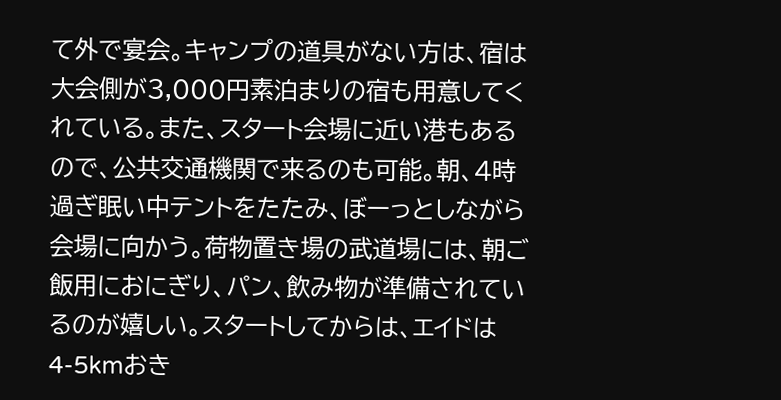て外で宴会。キャンプの道具がない方は、宿は大会側が3,000円素泊まりの宿も用意してくれている。また、スタート会場に近い港もあるので、公共交通機関で来るのも可能。朝、4時過ぎ眠い中テントをたたみ、ぼーっとしながら会場に向かう。荷物置き場の武道場には、朝ご飯用におにぎり、パン、飲み物が準備されているのが嬉しい。スタートしてからは、エイドは4-5kmおき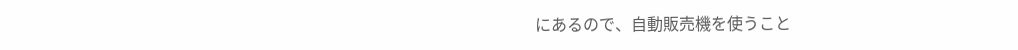にあるので、自動販売機を使うこと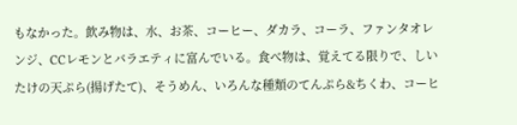もなかった。飲み物は、水、お茶、コーヒー、ダカラ、コーラ、ファンタオレンジ、CCレモンとバラエティに富んでいる。食べ物は、覚えてる限りで、しいたけの天ぷら(揚げたて)、そうめん、いろんな種類のてんぷら&ちくわ、コーヒ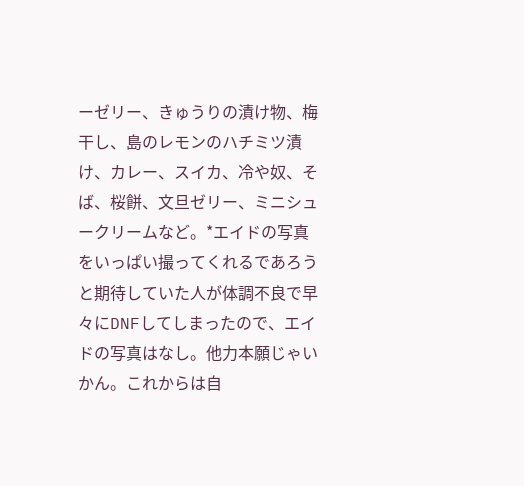ーゼリー、きゅうりの漬け物、梅干し、島のレモンのハチミツ漬け、カレー、スイカ、冷や奴、そば、桜餅、文旦ゼリー、ミニシュークリームなど。*エイドの写真をいっぱい撮ってくれるであろうと期待していた人が体調不良で早々にDNFしてしまったので、エイドの写真はなし。他力本願じゃいかん。これからは自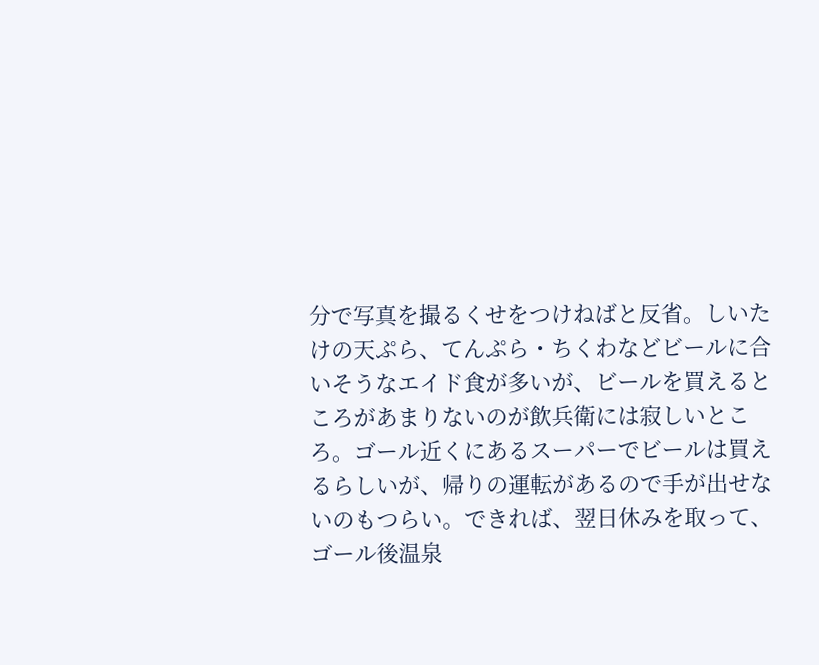分で写真を撮るくせをつけねばと反省。しいたけの天ぷら、てんぷら・ちくわなどビールに合いそうなエイド食が多いが、ビールを買えるところがあまりないのが飲兵衛には寂しいところ。ゴール近くにあるスーパーでビールは買えるらしいが、帰りの運転があるので手が出せないのもつらい。できれば、翌日休みを取って、ゴール後温泉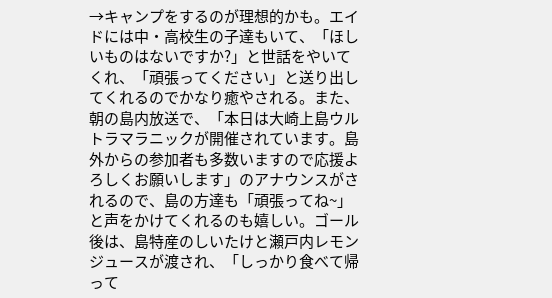→キャンプをするのが理想的かも。エイドには中・高校生の子達もいて、「ほしいものはないですか?」と世話をやいてくれ、「頑張ってください」と送り出してくれるのでかなり癒やされる。また、朝の島内放送で、「本日は大崎上島ウルトラマラニックが開催されています。島外からの参加者も多数いますので応援よろしくお願いします」のアナウンスがされるので、島の方達も「頑張ってね~」と声をかけてくれるのも嬉しい。ゴール後は、島特産のしいたけと瀬戸内レモンジュースが渡され、「しっかり食べて帰って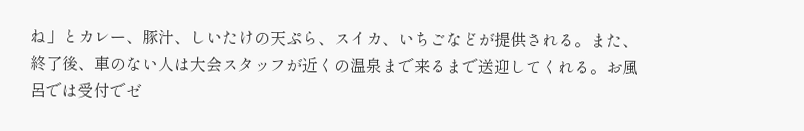ね」とカレー、豚汁、しいたけの天ぷら、スイカ、いちごなどが提供される。また、終了後、車のない人は大会スタッフが近くの温泉まで来るまで送迎してくれる。お風呂では受付でゼ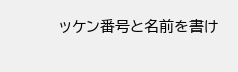ッケン番号と名前を書け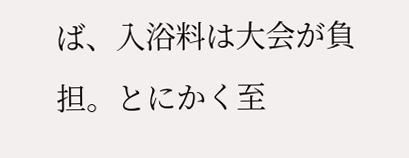ば、入浴料は大会が負担。とにかく至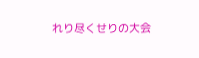れり尽くせりの大会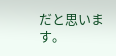だと思います。